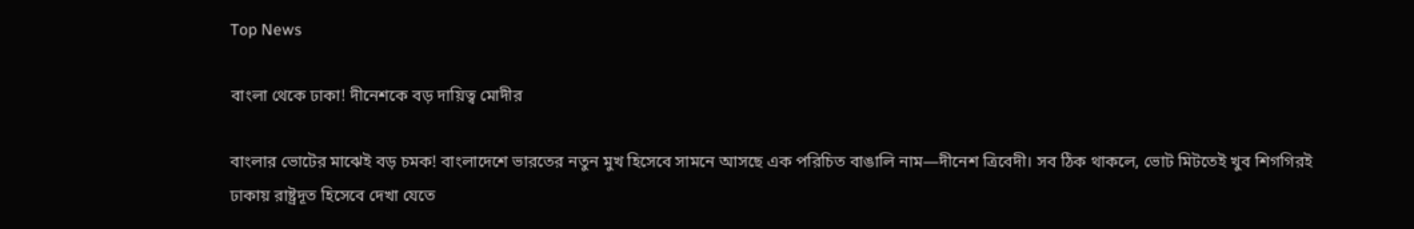Top News

বাংলা থেকে ঢাকা! দীনেশকে বড় দায়িত্ব মোদীর

বাংলার ভোটের মাঝেই বড় চমক! বাংলাদেশে ভারতের নতুন মুখ হিসেবে সামনে আসছে এক পরিচিত বাঙালি নাম—দীনেশ ত্রিবেদী। সব ঠিক থাকলে, ভোট মিটতেই খুব শিগগিরই ঢাকায় রাষ্ট্রদূত হিসেবে দেখা যেতে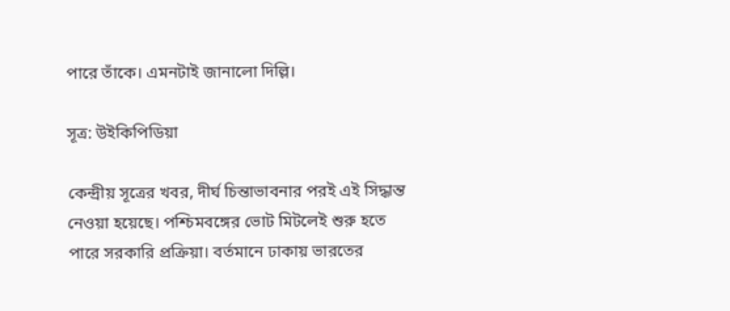পারে তাঁকে। এমনটাই জানালো দিল্লি।

সূত্র: উইকিপিডিয়া

কেন্দ্রীয় সূত্রের খবর, দীর্ঘ চিন্তাভাবনার পরই এই সিদ্ধান্ত নেওয়া হয়েছে। পশ্চিমবঙ্গের ভোট মিটলেই শুরু হতে পারে সরকারি প্রক্রিয়া। বর্তমানে ঢাকায় ভারতের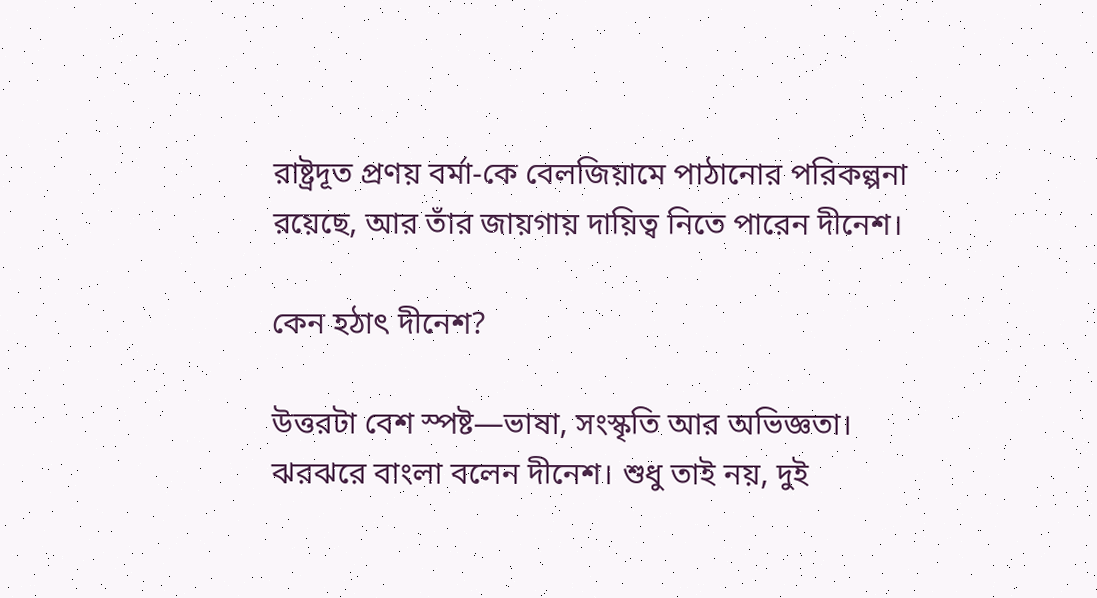রাষ্ট্রদূত প্রণয় বর্মা-কে বেলজিয়ামে পাঠানোর পরিকল্পনা রয়েছে, আর তাঁর জায়গায় দায়িত্ব নিতে পারেন দীনেশ।

কেন হঠাৎ দীনেশ?

উত্তরটা বেশ স্পষ্ট—ভাষা, সংস্কৃতি আর অভিজ্ঞতা। ঝরঝরে বাংলা বলেন দীনেশ। শুধু তাই নয়, দুই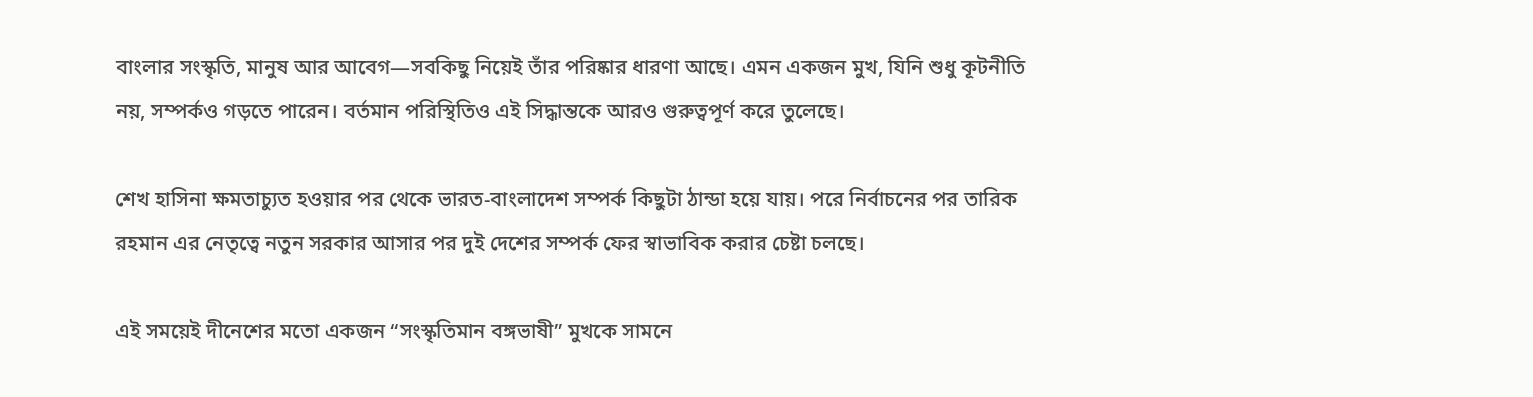বাংলার সংস্কৃতি, মানুষ আর আবেগ—সবকিছু নিয়েই তাঁর পরিষ্কার ধারণা আছে। এমন একজন মুখ, যিনি শুধু কূটনীতি নয়, সম্পর্কও গড়তে পারেন। বর্তমান পরিস্থিতিও এই সিদ্ধান্তকে আরও গুরুত্বপূর্ণ করে তুলেছে।

শেখ হাসিনা ক্ষমতাচ্যুত হওয়ার পর থেকে ভারত-বাংলাদেশ সম্পর্ক কিছুটা ঠান্ডা হয়ে যায়। পরে নির্বাচনের পর তারিক রহমান এর নেতৃত্বে নতুন সরকার আসার পর দুই দেশের সম্পর্ক ফের স্বাভাবিক করার চেষ্টা চলছে।

এই সময়েই দীনেশের মতো একজন “সংস্কৃতিমান বঙ্গভাষী” মুখকে সামনে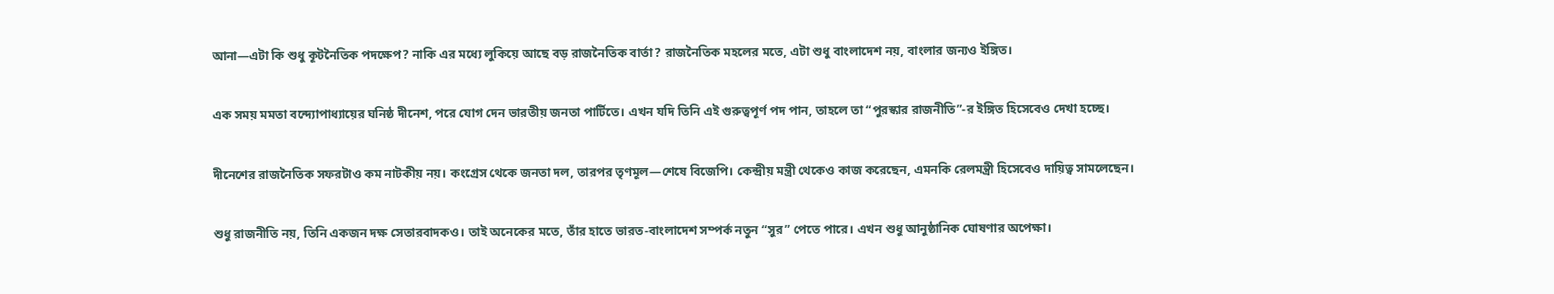আনা—এটা কি শুধু কূটনৈতিক পদক্ষেপ? নাকি এর মধ্যে লুকিয়ে আছে বড় রাজনৈতিক বার্তা? রাজনৈতিক মহলের মতে, এটা শুধু বাংলাদেশ নয়, বাংলার জন্যও ইঙ্গিত।

এক সময় মমতা বন্দ্যোপাধ্যায়ের ঘনিষ্ঠ দীনেশ, পরে যোগ দেন ভারতীয় জনতা পার্টিতে। এখন যদি তিনি এই গুরুত্বপূর্ণ পদ পান, তাহলে তা “পুরস্কার রাজনীতি”-র ইঙ্গিত হিসেবেও দেখা হচ্ছে।

দীনেশের রাজনৈতিক সফরটাও কম নাটকীয় নয়। কংগ্রেস থেকে জনতা দল, তারপর তৃণমূল—শেষে বিজেপি। কেন্দ্রীয় মন্ত্রী থেকেও কাজ করেছেন, এমনকি রেলমন্ত্রী হিসেবেও দায়িত্ব সামলেছেন।

শুধু রাজনীতি নয়, তিনি একজন দক্ষ সেতারবাদকও। তাই অনেকের মতে, তাঁর হাতে ভারত-বাংলাদেশ সম্পর্ক নতুন “সুর” পেতে পারে। এখন শুধু আনুষ্ঠানিক ঘোষণার অপেক্ষা।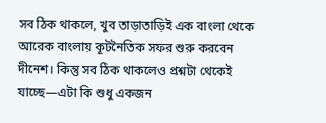সব ঠিক থাকলে, খুব তাড়াতাড়িই এক বাংলা থেকে আরেক বাংলায় কূটনৈতিক সফর শুরু করবেন দীনেশ। কিন্তু সব ঠিক থাকলেও প্রশ্নটা থেকেই যাচ্ছে—এটা কি শুধু একজন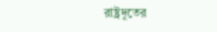রাষ্ট্রদূতের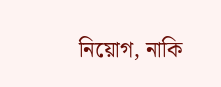নিয়োগ, নাকি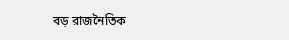বড় রাজনৈতিক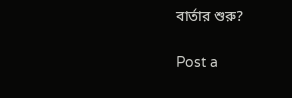বার্তার শুরু?

Post a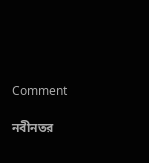Comment

নবীনতর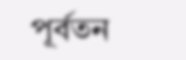পূর্বতন